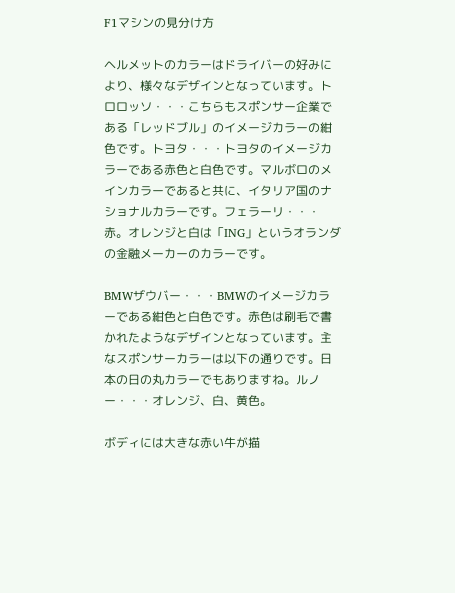F1マシンの見分け方

ヘルメットのカラーはドライバーの好みにより、様々なデザインとなっています。トロロッソ・・・こちらもスポンサー企業である「レッドブル」のイメージカラーの紺色です。トヨタ・・・トヨタのイメージカラーである赤色と白色です。マルボロのメインカラーであると共に、イタリア国のナショナルカラーです。フェラーリ・・・赤。オレンジと白は「ING」というオランダの金融メーカーのカラーです。

BMWザウバー・・・BMWのイメージカラーである紺色と白色です。赤色は刷毛で書かれたようなデザインとなっています。主なスポンサーカラーは以下の通りです。日本の日の丸カラーでもありますね。ルノー・・・オレンジ、白、黄色。

ボディには大きな赤い牛が描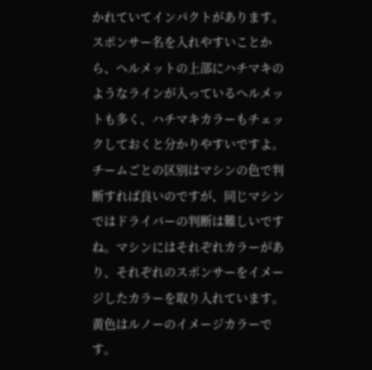かれていてインパクトがあります。スポンサー名を入れやすいことから、ヘルメットの上部にハチマキのようなラインが入っているヘルメットも多く、ハチマキカラーもチェックしておくと分かりやすいですよ。チームごとの区別はマシンの色で判断すれば良いのですが、同じマシンではドライバーの判断は難しいですね。マシンにはそれぞれカラーがあり、それぞれのスポンサーをイメージしたカラーを取り入れています。黄色はルノーのイメージカラーです。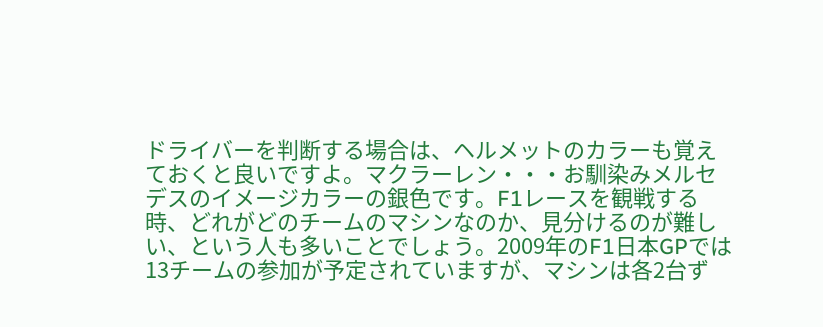ドライバーを判断する場合は、ヘルメットのカラーも覚えておくと良いですよ。マクラーレン・・・お馴染みメルセデスのイメージカラーの銀色です。F1レースを観戦する時、どれがどのチームのマシンなのか、見分けるのが難しい、という人も多いことでしょう。2009年のF1日本GPでは13チームの参加が予定されていますが、マシンは各2台ず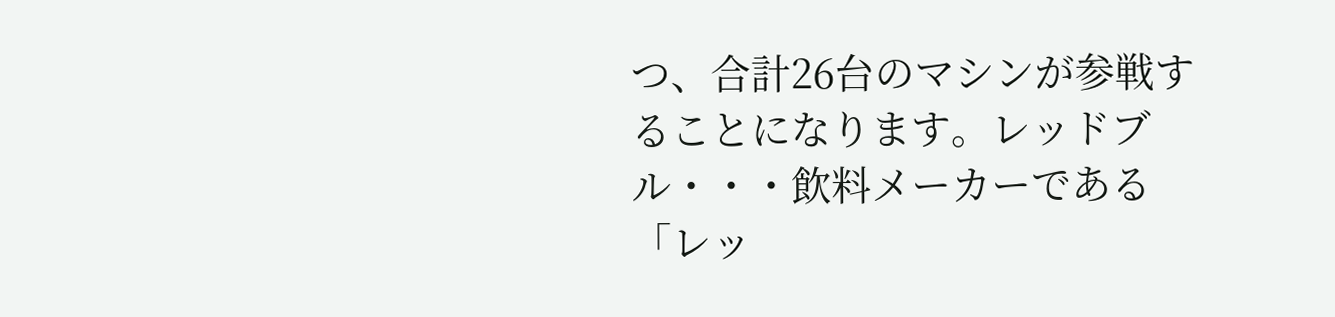つ、合計26台のマシンが参戦することになります。レッドブル・・・飲料メーカーである「レッ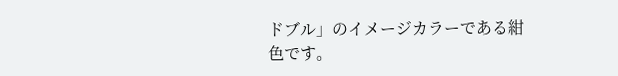ドブル」のイメージカラーである紺色です。